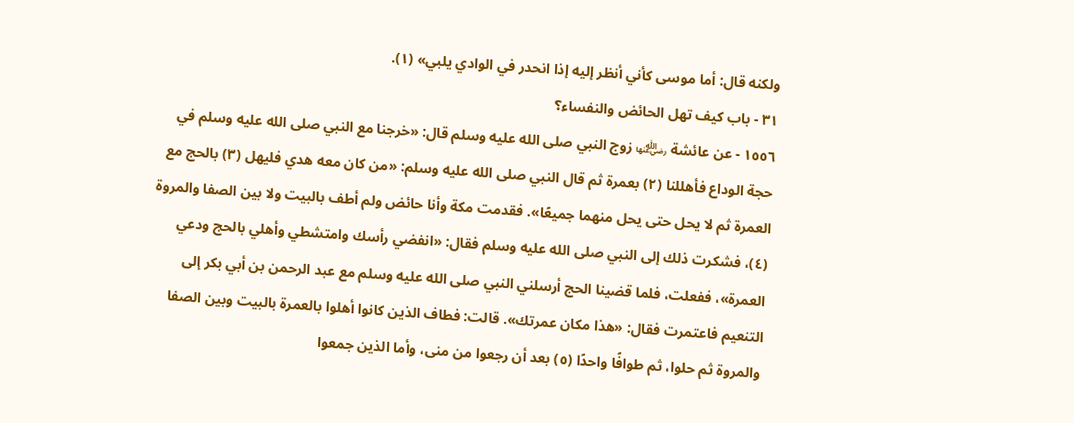ولكنه قال: أما موسى كأني أنظر إليه إذا انحدر في الوادي يلبي» (١).
٣١ - باب كيف تهل الحائض والنفساء؟
١٥٥٦ - عن عائشة ﵂ زوج النبي صلى الله عليه وسلم قال: «خرجنا مع النبي صلى الله عليه وسلم في حجة الوداع فأهللنا (٢) بعمرة ثم قال النبي صلى الله عليه وسلم: «من كان معه هدي فليهل (٣) بالحج مع العمرة ثم لا يحل حتى يحل منهما جميعًا». فقدمت مكة وأنا حائض ولم أطف بالبيت ولا بين الصفا والمروة (٤)، فشكرت ذلك إلى النبي صلى الله عليه وسلم فقال: «انفضي رأسك وامتشطي وأهلي بالحج ودعي العمرة»، ففعلت، فلما قضينا الحج أرسلني النبي صلى الله عليه وسلم مع عبد الرحمن بن أبي بكر إلى التنعيم فاعتمرت فقال: «هذا مكان عمرتك». قالت: فطاف الذين كانوا أهلوا بالعمرة بالبيت وبين الصفا والمروة ثم حلوا، ثم طوافًا واحدًا (٥) بعد أن رجعوا من منى، وأما الذين جمعوا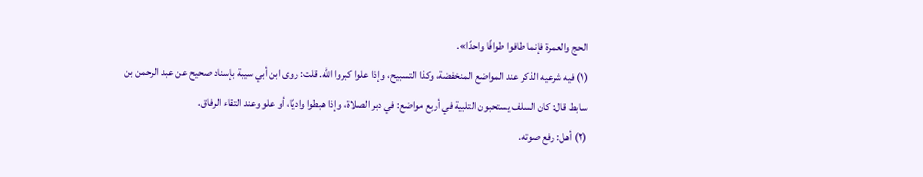الحج والعمرة فإنما طافوا طوافًا واحدًا».
(١) فيه شرعيه الذكر عند المواضع المنخفضة، وكذا التسبيح، وإذا علوا كبروا الله. قلت: روى ابن أبي سيبة بإسناد صحيح عن عبد الرحمن بن سابط قال: كان السلف يستحبون التلبية في أربع مواضع: في دبر الصلاة، وإذا هبطوا واديًا، أو علو وعند التقاء الرفاق.
(٢) أهل: رفع صوته.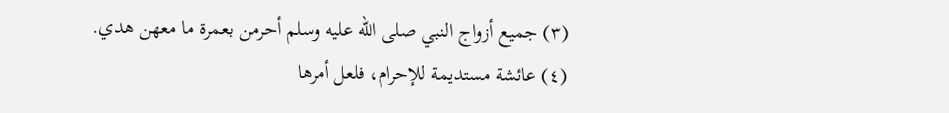(٣) جميع أزواج النبي صلى الله عليه وسلم أحرمن بعمرة ما معهن هدي.
(٤) عائشة مستديمة للإحرام، فلعل أمرها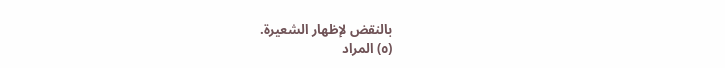بالنقض لإظهار الشعيرة.
(٥) المراد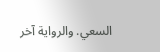السعي. والرواية آخر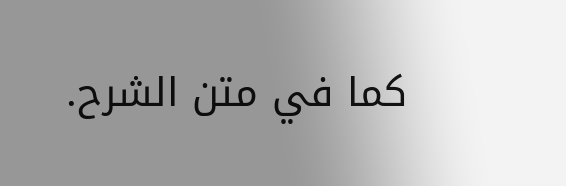كما في متن الشرح.